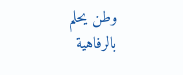وطن يحلم بالرفاهية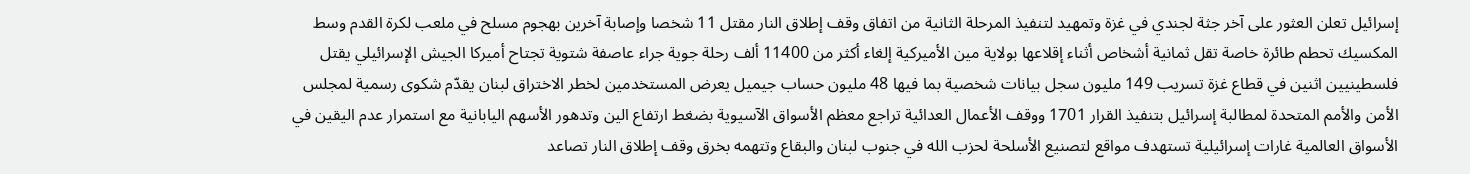إسرائيل تعلن العثور على آخر جثة لجندي في غزة وتمهيد لتنفيذ المرحلة الثانية من اتفاق وقف إطلاق النار مقتل 11 شخصا وإصابة آخرين بهجوم مسلح في ملعب لكرة القدم وسط المكسيك تحطم طائرة خاصة تقل ثمانية أشخاص أثناء إقلاعها بولاية مين الأميركية إلغاء أكثر من 11400 ألف رحلة جوية جراء عاصفة شتوية تجتاح أميركا الجيش الإسرائيلي يقتل فلسطينيين اثنين في قطاع غزة تسريب 149 مليون سجل بيانات شخصية بما فيها 48 مليون حساب جيميل يعرض المستخدمين لخطر الاختراق لبنان يقدّم شكوى رسمية لمجلس الأمن والأمم المتحدة لمطالبة إسرائيل بتنفيذ القرار 1701 ووقف الأعمال العدائية تراجع معظم الأسواق الآسيوية بضغط ارتفاع الين وتدهور الأسهم اليابانية مع استمرار عدم اليقين في الأسواق العالمية غارات إسرائيلية تستهدف مواقع لتصنيع الأسلحة لحزب الله في جنوب لبنان والبقاع وتتهمه بخرق وقف إطلاق النار تصاعد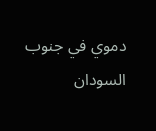دموي في جنوب السودان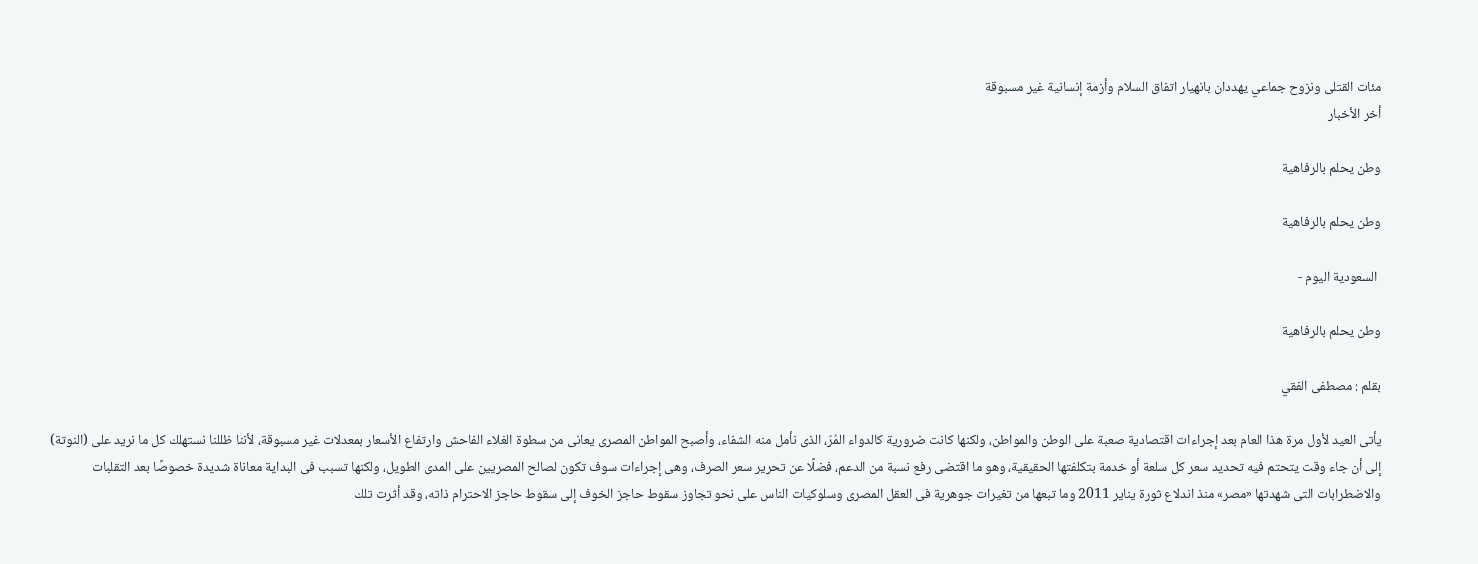مئات القتلى ونزوح جماعي يهددان بانهيار اتفاق السلام وأزمة إنسانية غير مسبوقة
أخر الأخبار

وطن يحلم بالرفاهية

وطن يحلم بالرفاهية

 السعودية اليوم -

وطن يحلم بالرفاهية

بقلم : مصطفى الفقي

يأتى العيد لأول مرة هذا العام بعد إجراءات اقتصادية صعبة على الوطن والمواطن، ولكنها كانت ضرورية كالدواء المُرّ، الذى نأمل منه الشفاء، وأصبح المواطن المصرى يعانى من سطوة الغلاء الفاحش وارتفاع الأسعار بمعدلات غير مسبوقة، لأننا ظللنا نستهلك كل ما نريد على (النوتة) إلى أن جاء وقت يتحتم فيه تحديد سعر كل سلعة أو خدمة بتكلفتها الحقيقية، وهو ما اقتضى رفع نسبة من الدعم، فضلًا عن تحرير سعر الصرف، وهى إجراءات سوف تكون لصالح المصريين على المدى الطويل، ولكنها تسبب فى البداية معاناة شديدة خصوصًا بعد التقلبات والاضطرابات التى شهدتها «مصر» منذ اندلاع ثورة يناير 2011 وما تبعها من تغيرات جوهرية فى العقل المصرى وسلوكيات الناس على نحو تجاوز سقوط حاجز الخوف إلى سقوط حاجز الاحترام ذاته، وقد أثرت تلك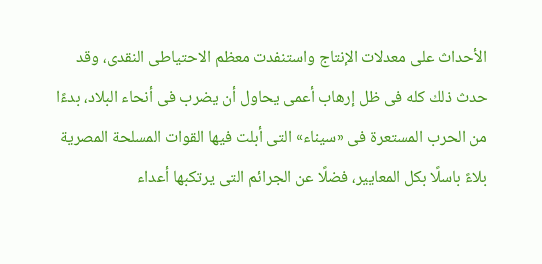الأحداث على معدلات الإنتاج واستنفدت معظم الاحتياطى النقدى، وقد حدث ذلك كله فى ظل إرهاب أعمى يحاول أن يضرب فى أنحاء البلاد، بدءًا من الحرب المستعرة فى «سيناء» التى أبلت فيها القوات المسلحة المصرية بلاءً باسلًا بكل المعايير، فضلًا عن الجرائم التى يرتكبها أعداء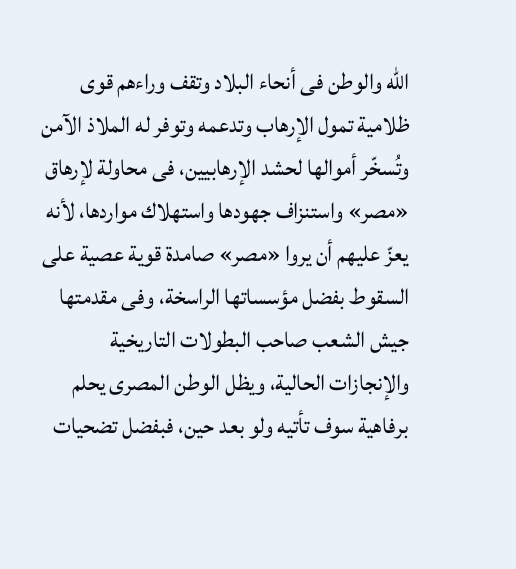الله والوطن فى أنحاء البلاد وتقف وراءهم قوى ظلامية تمول الإرهاب وتدعمه وتوفر له الملاذ الآمن وتُسخّر أموالها لحشد الإرهابيين، فى محاولة لإرهاق «مصر» واستنزاف جهودها واستهلاك مواردها، لأنه يعزّ عليهم أن يروا «مصر» صامدة قوية عصية على السقوط بفضل مؤسساتها الراسخة، وفى مقدمتها جيش الشعب صاحب البطولات التاريخية والإنجازات الحالية، ويظل الوطن المصرى يحلم برفاهية سوف تأتيه ولو بعد حين، فبفضل تضحيات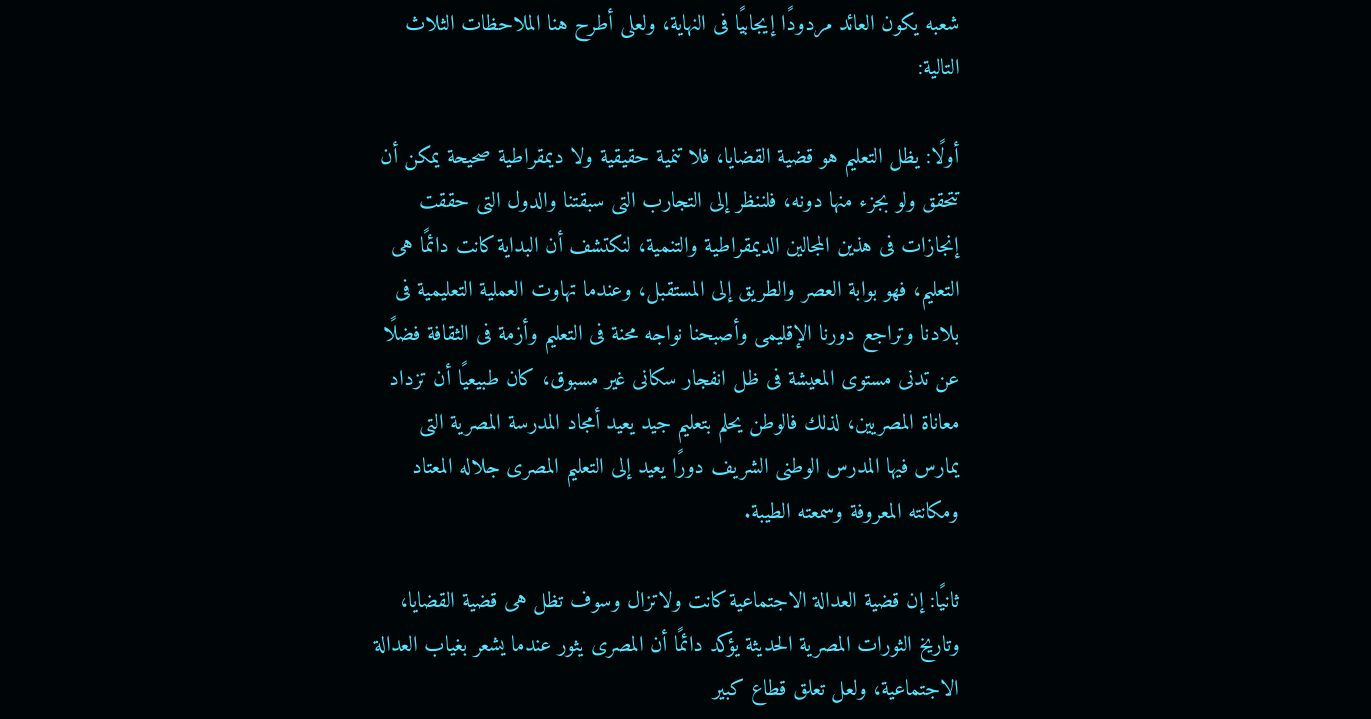شعبه يكون العائد مردودًا إيجابيًا فى النهاية، ولعلى أطرح هنا الملاحظات الثلاث التالية:

أولًا: يظل التعليم هو قضية القضايا، فلا تنمية حقيقية ولا ديمقراطية صحيحة يمكن أن تتحقق ولو بجزء منها دونه، فلننظر إلى التجارب التى سبقتنا والدول التى حققت إنجازات فى هذين المجالين الديمقراطية والتنمية، لنكتشف أن البداية كانت دائمًا هى التعليم، فهو بوابة العصر والطريق إلى المستقبل، وعندما تهاوت العملية التعليمية فى بلادنا وتراجع دورنا الإقليمى وأصبحنا نواجه محنة فى التعليم وأزمة فى الثقافة فضلًا عن تدنى مستوى المعيشة فى ظل انفجار سكانى غير مسبوق، كان طبيعيًا أن تزداد معاناة المصريين، لذلك فالوطن يحلم بتعليم جيد يعيد أمجاد المدرسة المصرية التى يمارس فيها المدرس الوطنى الشريف دورًا يعيد إلى التعليم المصرى جلاله المعتاد ومكانته المعروفة وسمعته الطيبة.

ثانيًا: إن قضية العدالة الاجتماعية كانت ولاتزال وسوف تظل هى قضية القضايا، وتاريخ الثورات المصرية الحديثة يؤكد دائمًا أن المصرى يثور عندما يشعر بغياب العدالة الاجتماعية، ولعل تعلق قطاع كبير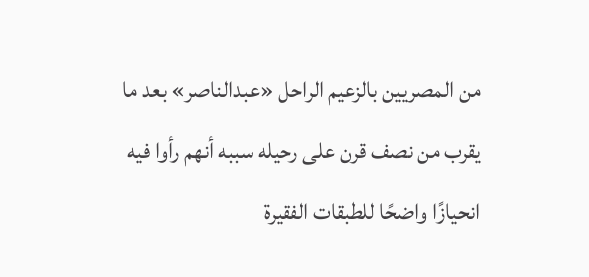من المصريين بالزعيم الراحل «عبدالناصر» بعد ما يقرب من نصف قرن على رحيله سببه أنهم رأوا فيه انحيازًا واضحًا للطبقات الفقيرة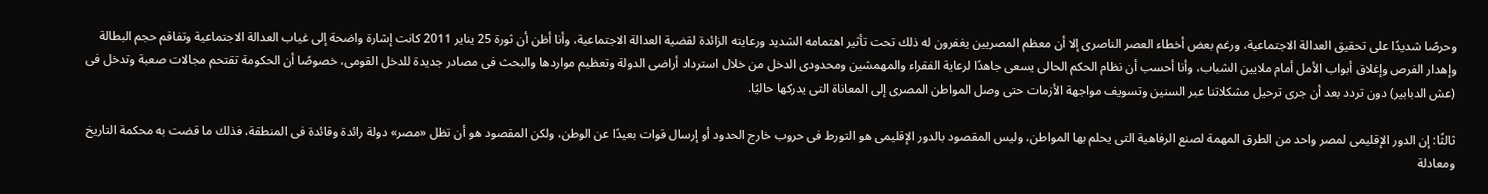وحرصًا شديدًا على تحقيق العدالة الاجتماعية، ورغم بعض أخطاء العصر الناصرى إلا أن معظم المصريين يغفرون له ذلك تحت تأثير اهتمامه الشديد ورعايته الزائدة لقضية العدالة الاجتماعية، وأنا أظن أن ثورة 25 يناير 2011 كانت إشارة واضحة إلى غياب العدالة الاجتماعية وتفاقم حجم البطالة وإهدار الفرص وإغلاق أبواب الأمل أمام ملايين الشباب، وأنا أحسب أن نظام الحكم الحالى يسعى جاهدًا لرعاية الفقراء والمهمشين ومحدودى الدخل من خلال استرداد أراضى الدولة وتعظيم مواردها والبحث فى مصادر جديدة للدخل القومى، خصوصًا أن الحكومة تقتحم مجالات صعبة وتدخل فى (عش الدبابير) دون تردد بعد أن جرى ترحيل مشكلاتنا عبر السنين وتسويف مواجهة الأزمات حتى وصل المواطن المصرى إلى المعاناة التى يدركها حاليًا.

ثالثًا: إن الدور الإقليمى لمصر واحد من الطرق المهمة لصنع الرفاهية التى يحلم بها المواطن، وليس المقصود بالدور الإقليمى هو التورط فى حروب خارج الحدود أو إرسال قوات بعيدًا عن الوطن، ولكن المقصود هو أن تظل «مصر» دولة رائدة وقائدة فى المنطقة، فذلك ما قضت به محكمة التاريخ ومعادلة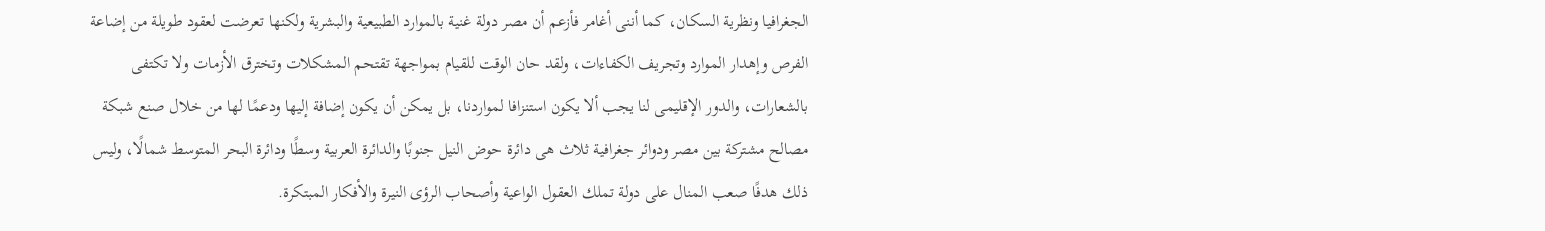الجغرافيا ونظرية السكان، كما أننى أغامر فأزعم أن مصر دولة غنية بالموارد الطبيعية والبشرية ولكنها تعرضت لعقود طويلة من إضاعة الفرص وإهدار الموارد وتجريف الكفاءات، ولقد حان الوقت للقيام بمواجهة تقتحم المشكلات وتخترق الأزمات ولا تكتفى بالشعارات، والدور الإقليمى لنا يجب ألا يكون استنزافا لمواردنا، بل يمكن أن يكون إضافة إليها ودعمًا لها من خلال صنع شبكة مصالح مشتركة بين مصر ودوائر جغرافية ثلاث هى دائرة حوض النيل جنوبًا والدائرة العربية وسطًا ودائرة البحر المتوسط شمالًا، وليس ذلك هدفًا صعب المنال على دولة تملك العقول الواعية وأصحاب الرؤى النيرة والأفكار المبتكرة.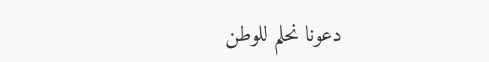دعونا نحلم للوطن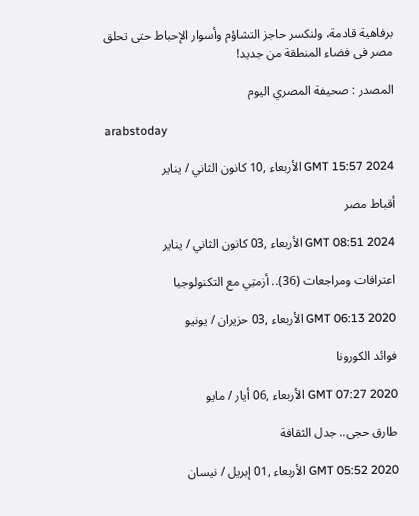برفاهية قادمة، ولنكسر حاجز التشاؤم وأسوار الإحباط حتى تحلق مصر فى فضاء المنطقة من جديد!

المصدر : صحيفة المصري اليوم

arabstoday

GMT 15:57 2024 الأربعاء ,10 كانون الثاني / يناير

أقباط مصر

GMT 08:51 2024 الأربعاء ,03 كانون الثاني / يناير

اعترافات ومراجعات (36).. أزمتِي مع التكنولوجيا

GMT 06:13 2020 الأربعاء ,03 حزيران / يونيو

فوائد الكورونا

GMT 07:27 2020 الأربعاء ,06 أيار / مايو

طارق حجى.. جدل الثقافة

GMT 05:52 2020 الأربعاء ,01 إبريل / نيسان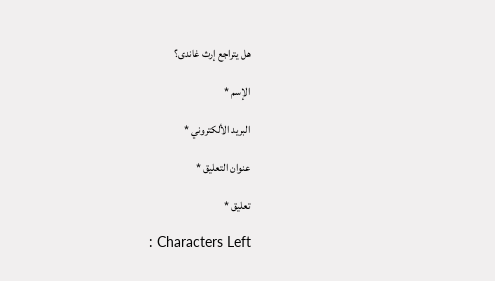هل يتراجع إرث غاندى؟

الإسم *

البريد الألكتروني *

عنوان التعليق *

تعليق *

: Characters Left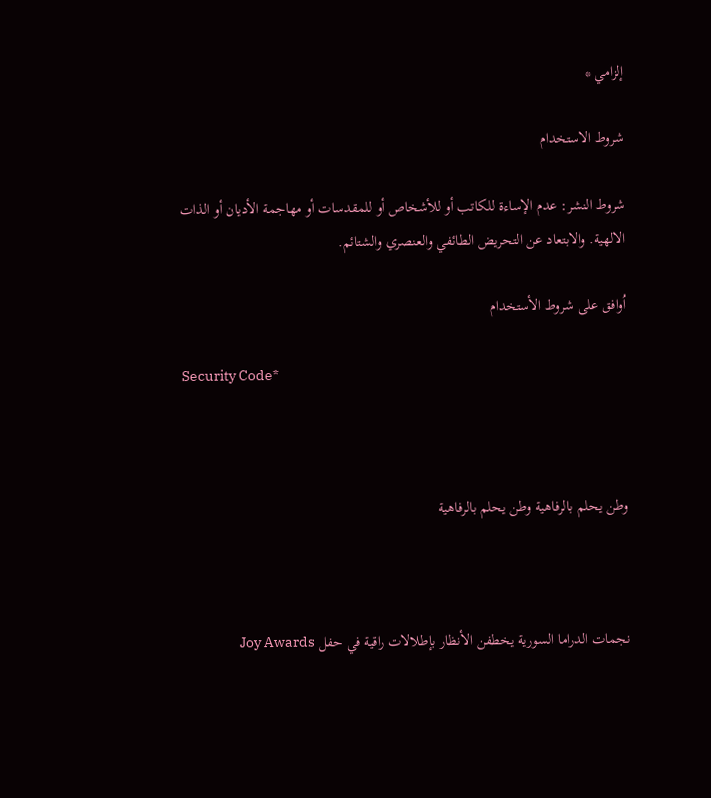إلزامي *

شروط الاستخدام

شروط النشر: عدم الإساءة للكاتب أو للأشخاص أو للمقدسات أو مهاجمة الأديان أو الذات الالهية. والابتعاد عن التحريض الطائفي والعنصري والشتائم.

اُوافق على شروط الأستخدام

Security Code*



وطن يحلم بالرفاهية وطن يحلم بالرفاهية



نجمات الدراما السورية يخطفن الأنظار بإطلالات راقية في حفل Joy Awards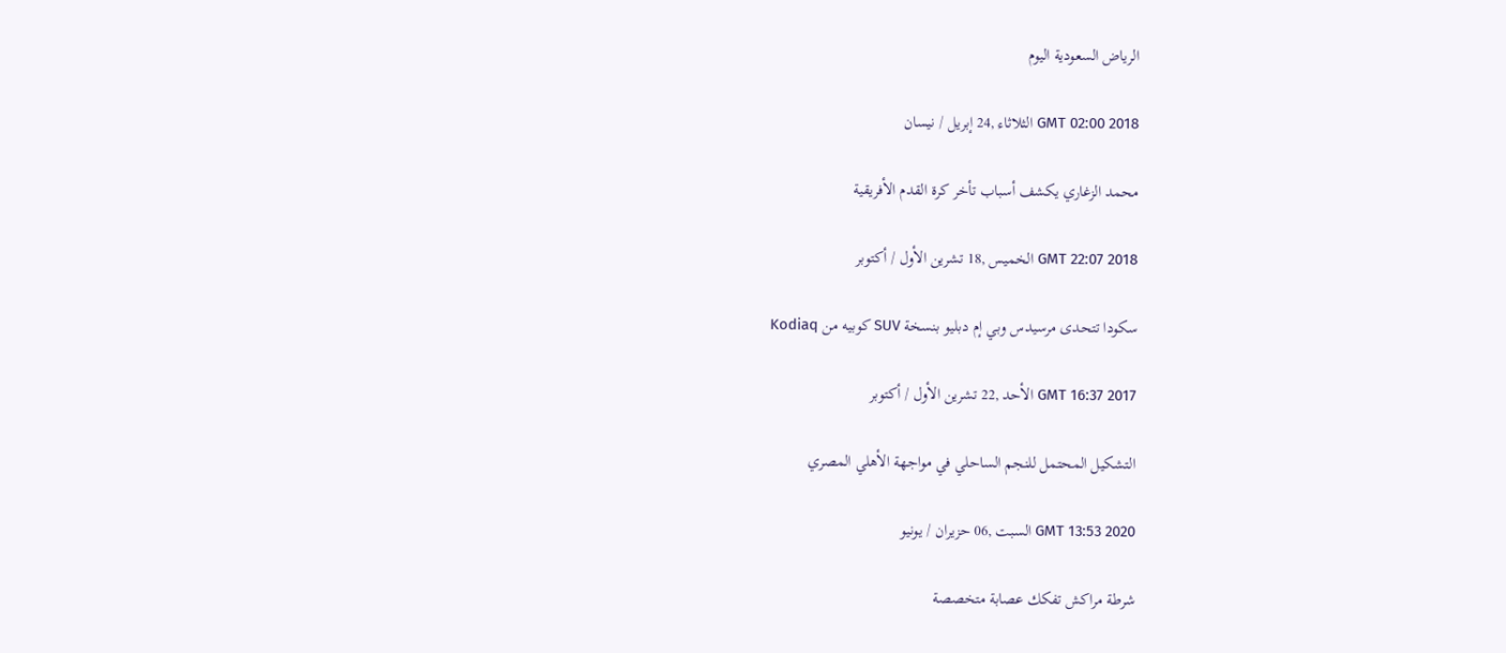الرياض السعودية اليوم

GMT 02:00 2018 الثلاثاء ,24 إبريل / نيسان

محمد الزغاري يكشف أسباب تأخر كرة القدم الأفريقية

GMT 22:07 2018 الخميس ,18 تشرين الأول / أكتوبر

سكودا تتحدى مرسيدس وبي إم دبليو بنسخة SUV كوبيه من Kodiaq

GMT 16:37 2017 الأحد ,22 تشرين الأول / أكتوبر

التشكيل المحتمل للنجم الساحلي في مواجهة الأهلي المصري

GMT 13:53 2020 السبت ,06 حزيران / يونيو

شرطة مراكش تفكك عصابة متخصصة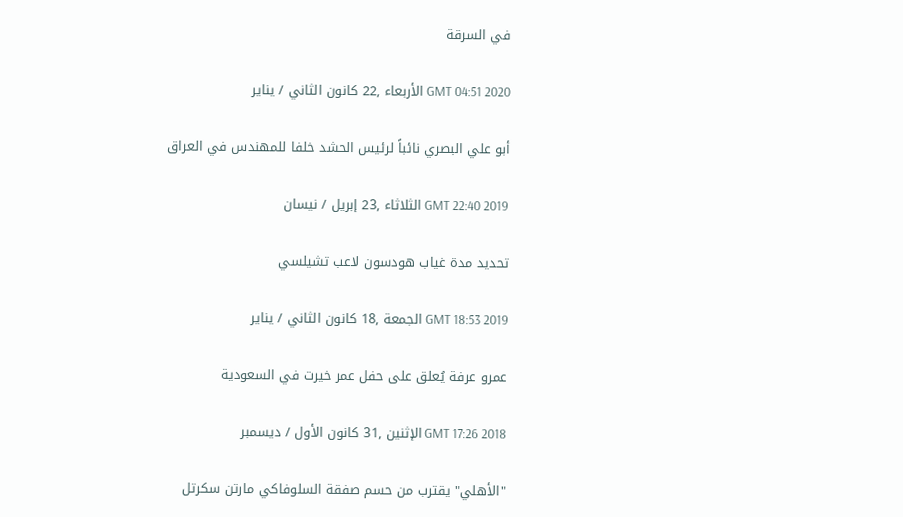في السرقة

GMT 04:51 2020 الأربعاء ,22 كانون الثاني / يناير

أبو علي البصري نائباً لرئيس الحشد خلفا للمهندس في العراق

GMT 22:40 2019 الثلاثاء ,23 إبريل / نيسان

تحديد مدة غياب هودسون لاعب تشيلسي

GMT 18:53 2019 الجمعة ,18 كانون الثاني / يناير

عمرو عرفة يُعلق على حفل عمر خيرت في السعودية

GMT 17:26 2018 الإثنين ,31 كانون الأول / ديسمبر

"الأهلي" يقترب من حسم صفقة السلوفاكي مارتن سكرتل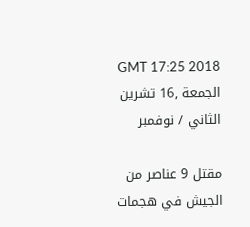GMT 17:25 2018 الجمعة ,16 تشرين الثاني / نوفمبر

مقتل 9 عناصر من الجيش في هجمات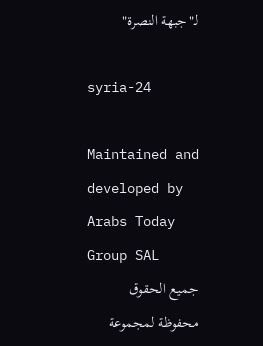لـ"جبهة النصرة"

syria-24

Maintained and developed by Arabs Today Group SAL
جميع الحقوق محفوظة لمجموعة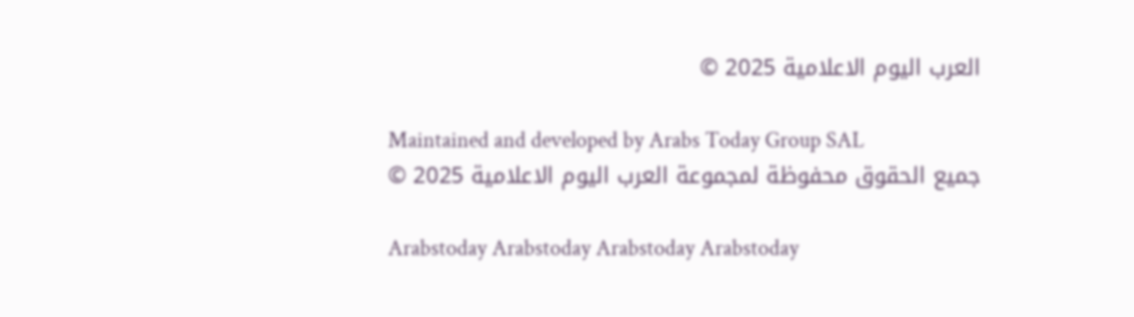العرب اليوم الاعلامية 2025 ©

Maintained and developed by Arabs Today Group SAL
جميع الحقوق محفوظة لمجموعة العرب اليوم الاعلامية 2025 ©

Arabstoday Arabstoday Arabstoday Arabstoday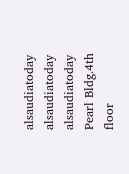alsaudiatoday alsaudiatoday alsaudiatoday
Pearl Bldg.4th floor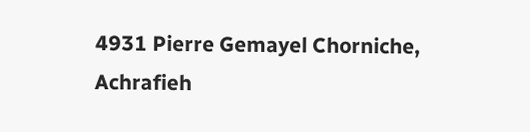4931 Pierre Gemayel Chorniche, Achrafieh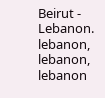Beirut - Lebanon.
lebanon, lebanon, lebanon